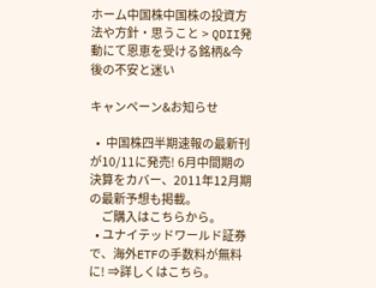ホーム中国株中国株の投資方法や方針・思うこと > QDII発動にて恩恵を受ける銘柄&今後の不安と迷い

キャンペーン&お知らせ

  •  中国株四半期速報の最新刊が10/11に発売! 6月中間期の決算をカバー、2011年12月期の最新予想も掲載。
    ご購入はこちらから。
  • ユナイテッドワールド証券で、海外ETFの手数料が無料に! ⇒詳しくはこちら。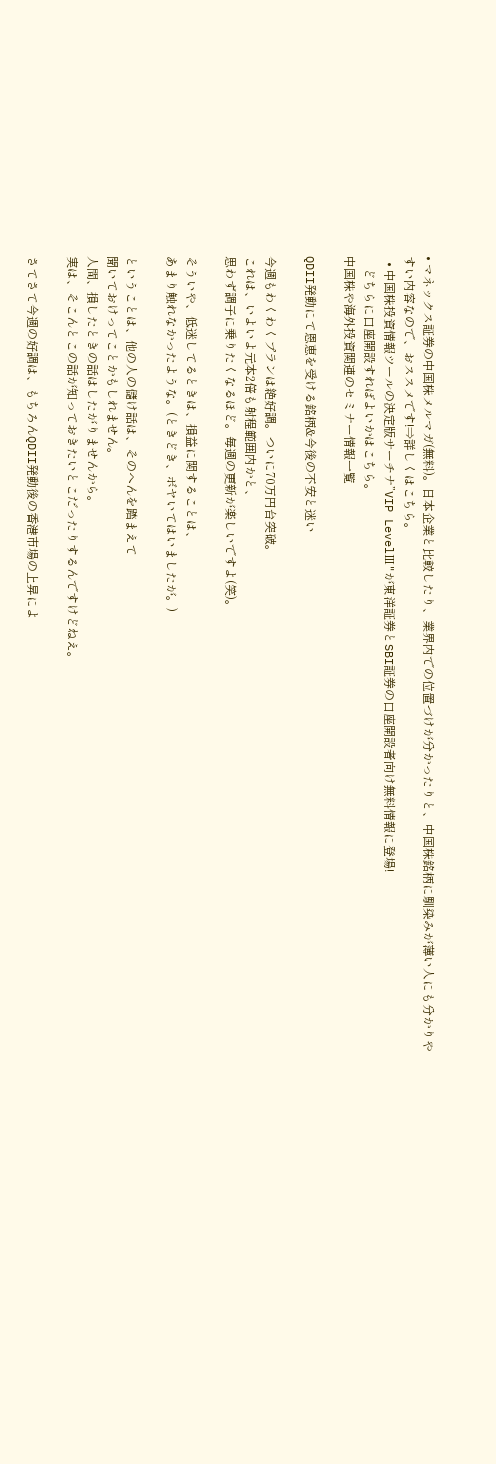• マネックス証券の中国株メルマガ(無料)。日本企業と比較したり、業界内での位置づけが分かったりと、中国株銘柄に馴染みが薄い人にも分かりやすい内容なので、おススメです!⇒詳しくはこちら。
  • 中国株投資情報ツールの決定版サーチナ”VIP LevelⅢ"が東洋証券とSBI証券の口座開設者向け無料情報に登場!
    どちらに口座開設すればよいかはこちら。
中国株や海外投資関連のセミナー情報一覧

QDII発動にて恩恵を受ける銘柄&今後の不安と迷い

今週もわくわくプランは絶好調。ついに70万円台突破。
これは、いよいよ元本2倍も射程範囲内かと、
思わず調子に乗りたくなるほど。毎週の更新が楽しいですよ(笑)。

そういや、低迷してるときは、損益に関することは、
あまり触れなかったような。(ときどき、ボヤいてはいましたが。)

ということは、他の人の儲け話は、そのへんを踏まえて
聞いておけってことかもしれません。
人間、損したときの話はしたがりませんから。
実は、そこんとこの話が知っておきたいとこだったりするんですけどねえ。

さてさて今週の好調は、もちろんQDII発動後の香港市場の上昇によ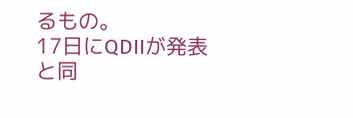るもの。
17日にQDIIが発表と同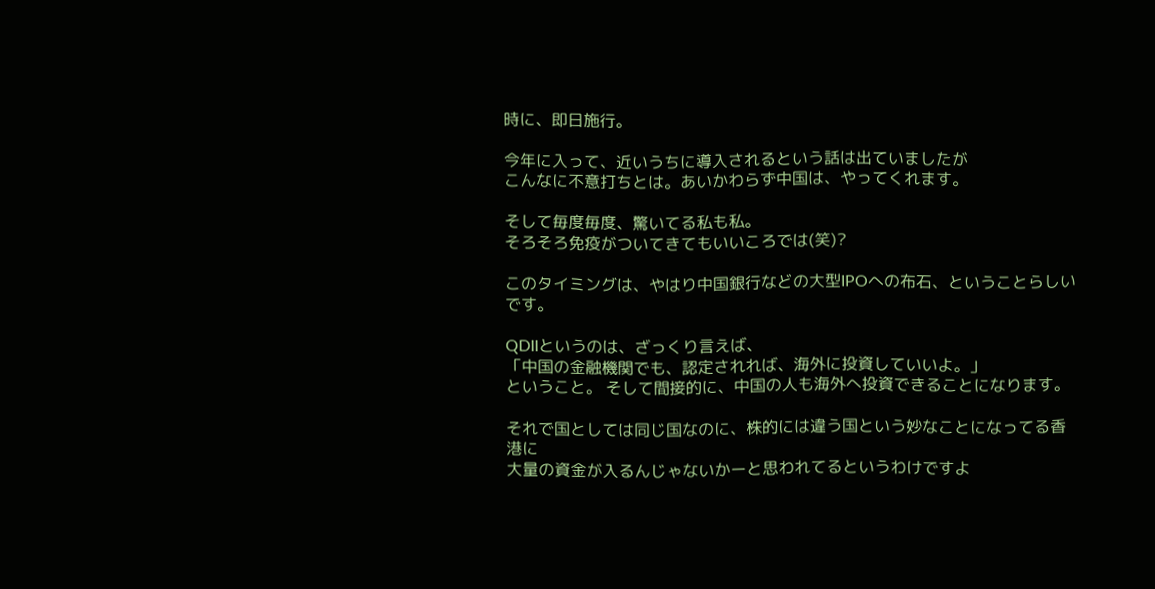時に、即日施行。

今年に入って、近いうちに導入されるという話は出ていましたが
こんなに不意打ちとは。あいかわらず中国は、やってくれます。

そして毎度毎度、驚いてる私も私。
そろそろ免疫がついてきてもいいころでは(笑)?

このタイミングは、やはり中国銀行などの大型IPOへの布石、ということらしいです。

QDIIというのは、ざっくり言えば、
「中国の金融機関でも、認定されれば、海外に投資していいよ。」
ということ。 そして間接的に、中国の人も海外へ投資できることになります。

それで国としては同じ国なのに、株的には違う国という妙なことになってる香港に
大量の資金が入るんじゃないかーと思われてるというわけですよ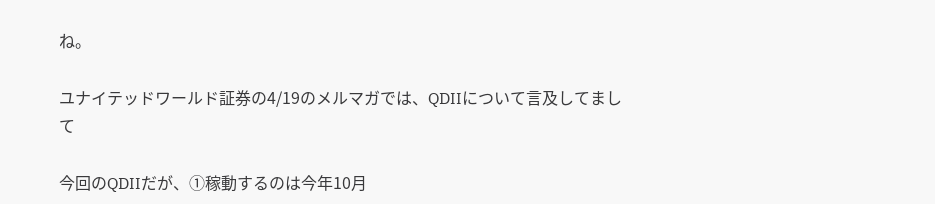ね。

ユナイテッドワールド証券の4/19のメルマガでは、QDIIについて言及してまして

今回のQDIIだが、①稼動するのは今年10月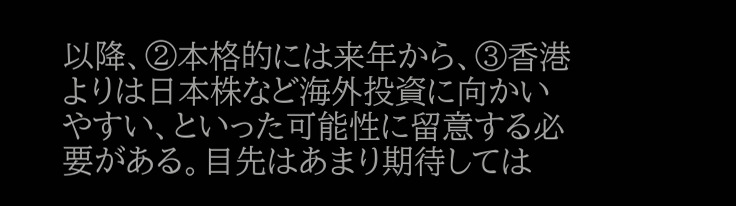以降、②本格的には来年から、③香港よりは日本株など海外投資に向かいやすい、といった可能性に留意する必要がある。目先はあまり期待しては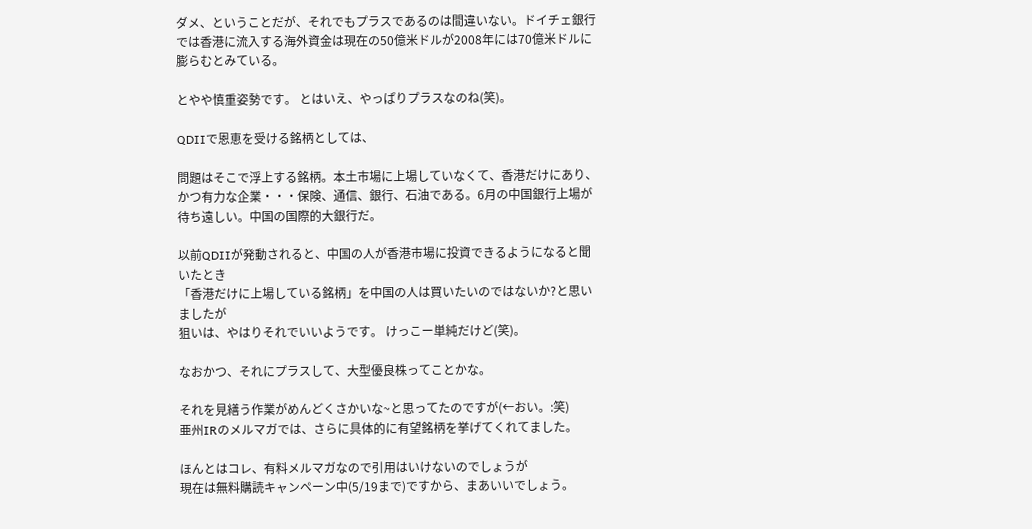ダメ、ということだが、それでもプラスであるのは間違いない。ドイチェ銀行では香港に流入する海外資金は現在の50億米ドルが2008年には70億米ドルに膨らむとみている。

とやや慎重姿勢です。 とはいえ、やっぱりプラスなのね(笑)。

QDIIで恩恵を受ける銘柄としては、

問題はそこで浮上する銘柄。本土市場に上場していなくて、香港だけにあり、かつ有力な企業・・・保険、通信、銀行、石油である。6月の中国銀行上場が待ち遠しい。中国の国際的大銀行だ。

以前QDIIが発動されると、中国の人が香港市場に投資できるようになると聞いたとき
「香港だけに上場している銘柄」を中国の人は買いたいのではないか?と思いましたが
狙いは、やはりそれでいいようです。 けっこー単純だけど(笑)。

なおかつ、それにプラスして、大型優良株ってことかな。

それを見繕う作業がめんどくさかいな~と思ってたのですが(←おい。:笑)
亜州IRのメルマガでは、さらに具体的に有望銘柄を挙げてくれてました。

ほんとはコレ、有料メルマガなので引用はいけないのでしょうが
現在は無料購読キャンペーン中(5/19まで)ですから、まあいいでしょう。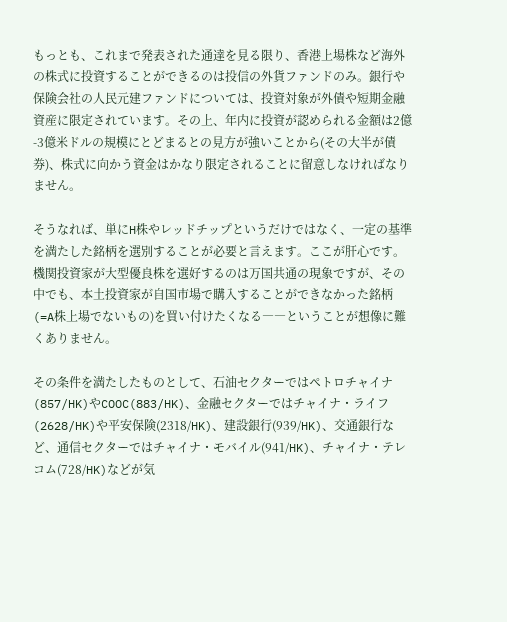もっとも、これまで発表された通達を見る限り、香港上場株など海外の株式に投資することができるのは投信の外貨ファンドのみ。銀行や保険会社の人民元建ファンドについては、投資対象が外債や短期金融資産に限定されています。その上、年内に投資が認められる金額は2億-3億米ドルの規模にとどまるとの見方が強いことから(その大半が債券)、株式に向かう資金はかなり限定されることに留意しなければなりません。

そうなれば、単にH株やレッドチップというだけではなく、一定の基準を満たした銘柄を選別することが必要と言えます。ここが肝心です。機関投資家が大型優良株を選好するのは万国共通の現象ですが、その中でも、本土投資家が自国市場で購入することができなかった銘柄(=A株上場でないもの)を買い付けたくなる――ということが想像に難くありません。

その条件を満たしたものとして、石油セクターではペトロチャイナ(857/HK)やCOOC(883/HK)、金融セクターではチャイナ・ライフ(2628/HK)や平安保険(2318/HK)、建設銀行(939/HK)、交通銀行など、通信セクターではチャイナ・モバイル(941/HK)、チャイナ・テレコム(728/HK)などが気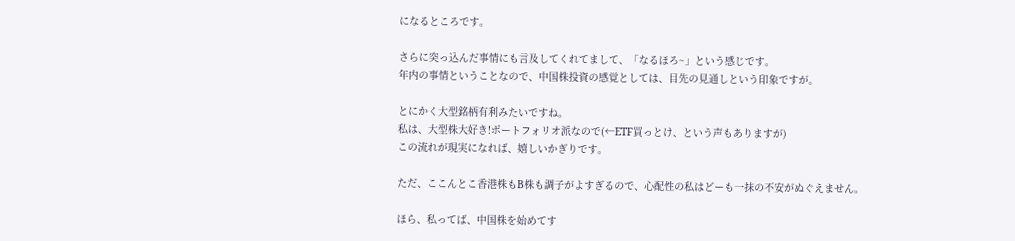になるところです。

さらに突っ込んだ事情にも言及してくれてまして、「なるほろ~」という感じです。
年内の事情ということなので、中国株投資の感覚としては、目先の見通しという印象ですが。

とにかく大型銘柄有利みたいですね。
私は、大型株大好き!ポートフォリオ派なので(←ETF買っとけ、という声もありますが)
この流れが現実になれば、嬉しいかぎりです。

ただ、ここんとこ香港株もB株も調子がよすぎるので、心配性の私はどーも一抹の不安がぬぐえません。

ほら、私ってば、中国株を始めてす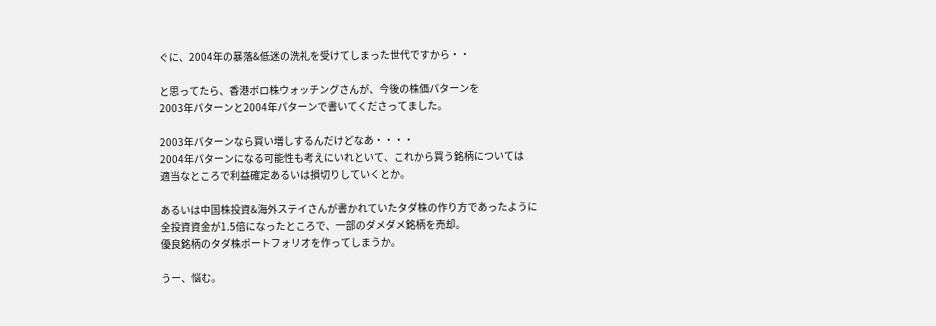ぐに、2004年の暴落&低迷の洗礼を受けてしまった世代ですから・・

と思ってたら、香港ボロ株ウォッチングさんが、今後の株価パターンを
2003年パターンと2004年パターンで書いてくださってました。

2003年パターンなら買い増しするんだけどなあ・・・・
2004年パターンになる可能性も考えにいれといて、これから買う銘柄については
適当なところで利益確定あるいは損切りしていくとか。

あるいは中国株投資&海外ステイさんが書かれていたタダ株の作り方であったように
全投資資金が1.5倍になったところで、一部のダメダメ銘柄を売却。
優良銘柄のタダ株ポートフォリオを作ってしまうか。

うー、悩む。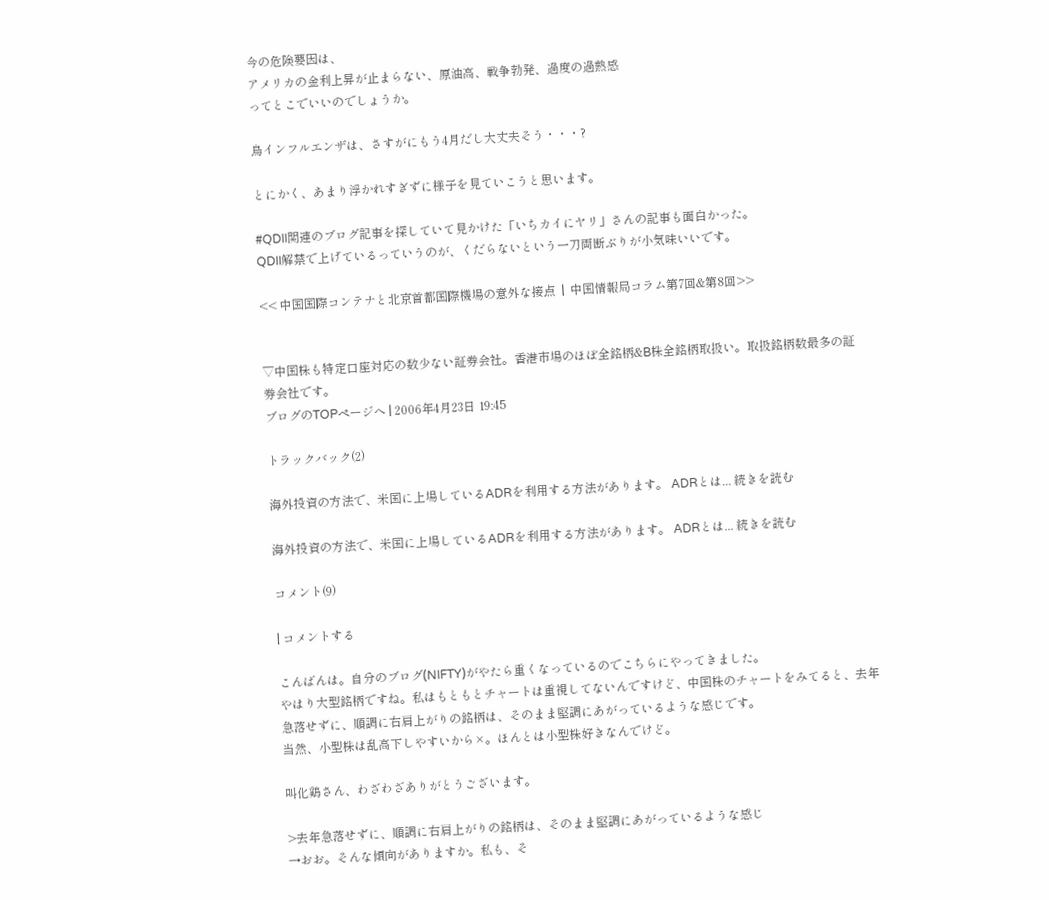今の危険要因は、
アメリカの金利上昇が止まらない、原油高、戦争勃発、過度の過熱感
ってとこでいいのでしょうか。

鳥インフルエンザは、さすがにもう4月だし大丈夫そう・・・?

とにかく、あまり浮かれすぎずに様子を見ていこうと思います。

#QDII関連のブログ記事を探していて見かけた「いちカイにヤリ」さんの記事も面白かった。
QDII解禁で上げているっていうのが、くだらないという一刀両断ぶりが小気味いいです。

<< 中国国際コンテナと北京首都国際機場の意外な接点  |  中国情報局コラム第7回&第8回>>


▽中国株も特定口座対応の数少ない証券会社。香港市場のほぼ全銘柄&B株全銘柄取扱い。取扱銘柄数最多の証券会社です。
ブログのTOPページへ | 2006年4月23日 19:45

トラックバック(2)

海外投資の方法で、米国に上場しているADRを利用する方法があります。 ADRとは... 続きを読む

海外投資の方法で、米国に上場しているADRを利用する方法があります。 ADRとは... 続きを読む

コメント(9)

| コメントする

こんばんは。自分のブログ(NIFTY)がやたら重くなっているのでこちらにやってきました。
やはり大型銘柄ですね。私はもともとチャートは重視してないんですけど、中国株のチャートをみてると、去年急落せずに、順調に右肩上がりの銘柄は、そのまま堅調にあがっているような感じです。
当然、小型株は乱高下しやすいから×。ほんとは小型株好きなんでけど。

叫化鶏さん、わざわざありがとうございます。

>去年急落せずに、順調に右肩上がりの銘柄は、そのまま堅調にあがっているような感じ
→おお。そんな傾向がありますか。私も、そ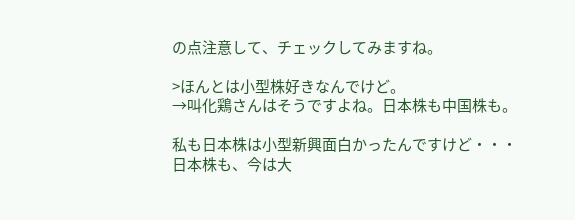の点注意して、チェックしてみますね。

>ほんとは小型株好きなんでけど。
→叫化鶏さんはそうですよね。日本株も中国株も。

私も日本株は小型新興面白かったんですけど・・・
日本株も、今は大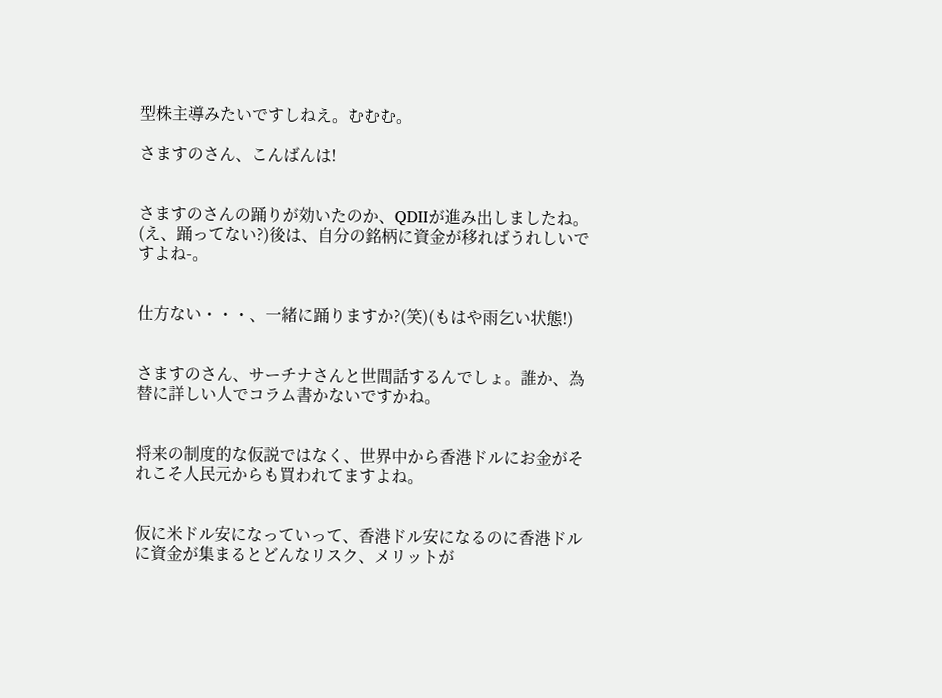型株主導みたいですしねえ。むむむ。

さますのさん、こんばんは!


さますのさんの踊りが効いたのか、QDⅡが進み出しましたね。(え、踊ってない?)後は、自分の銘柄に資金が移ればうれしいですよね-。


仕方ない・・・、一緒に踊りますか?(笑)(もはや雨乞い状態!)


さますのさん、サーチナさんと世間話するんでしょ。誰か、為替に詳しい人でコラム書かないですかね。


将来の制度的な仮説ではなく、世界中から香港ドルにお金がそれこそ人民元からも買われてますよね。


仮に米ドル安になっていって、香港ドル安になるのに香港ドルに資金が集まるとどんなリスク、メリットが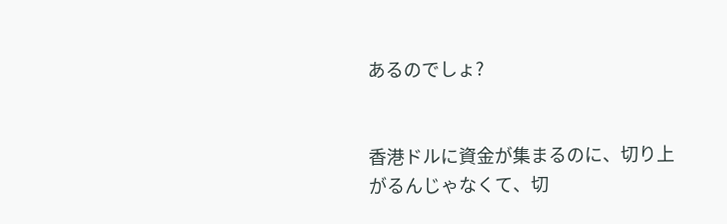あるのでしょ?


香港ドルに資金が集まるのに、切り上がるんじゃなくて、切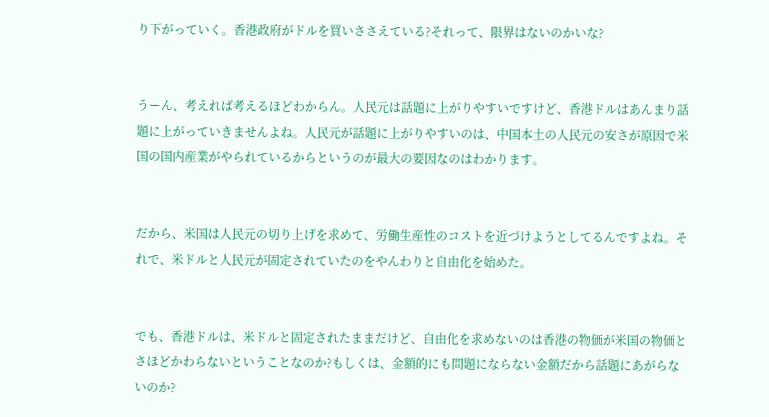り下がっていく。香港政府がドルを買いささえている?それって、限界はないのかいな?


うーん、考えれば考えるほどわからん。人民元は話題に上がりやすいですけど、香港ドルはあんまり話題に上がっていきませんよね。人民元が話題に上がりやすいのは、中国本土の人民元の安さが原因で米国の国内産業がやられているからというのが最大の要因なのはわかります。


だから、米国は人民元の切り上げを求めて、労働生産性のコストを近づけようとしてるんですよね。それで、米ドルと人民元が固定されていたのをやんわりと自由化を始めた。


でも、香港ドルは、米ドルと固定されたままだけど、自由化を求めないのは香港の物価が米国の物価とさほどかわらないということなのか?もしくは、金額的にも問題にならない金額だから話題にあがらないのか?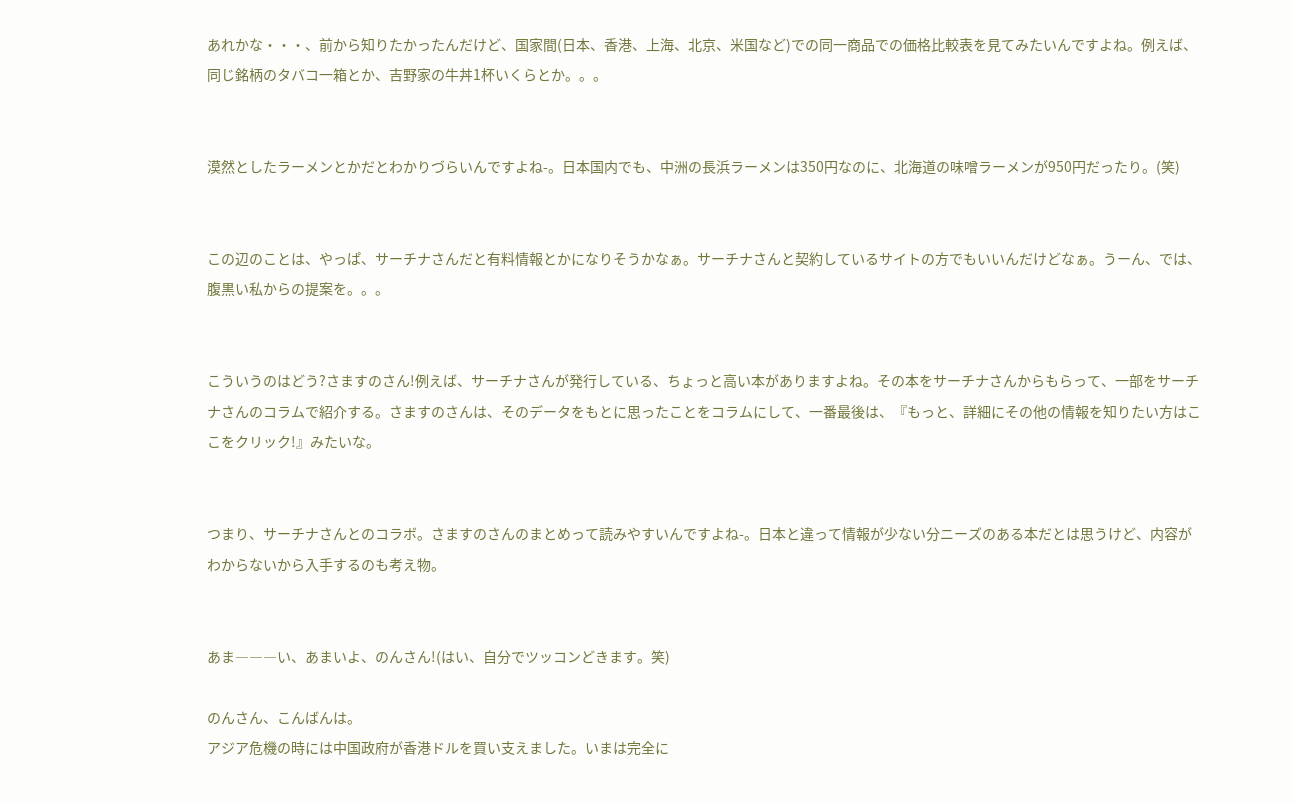あれかな・・・、前から知りたかったんだけど、国家間(日本、香港、上海、北京、米国など)での同一商品での価格比較表を見てみたいんですよね。例えば、同じ銘柄のタバコ一箱とか、吉野家の牛丼1杯いくらとか。。。


漠然としたラーメンとかだとわかりづらいんですよね-。日本国内でも、中洲の長浜ラーメンは350円なのに、北海道の味噌ラーメンが950円だったり。(笑)


この辺のことは、やっぱ、サーチナさんだと有料情報とかになりそうかなぁ。サーチナさんと契約しているサイトの方でもいいんだけどなぁ。うーん、では、腹黒い私からの提案を。。。


こういうのはどう?さますのさん!例えば、サーチナさんが発行している、ちょっと高い本がありますよね。その本をサーチナさんからもらって、一部をサーチナさんのコラムで紹介する。さますのさんは、そのデータをもとに思ったことをコラムにして、一番最後は、『もっと、詳細にその他の情報を知りたい方はここをクリック!』みたいな。


つまり、サーチナさんとのコラボ。さますのさんのまとめって読みやすいんですよね-。日本と違って情報が少ない分ニーズのある本だとは思うけど、内容がわからないから入手するのも考え物。


あま―――い、あまいよ、のんさん!(はい、自分でツッコンどきます。笑)

のんさん、こんばんは。
アジア危機の時には中国政府が香港ドルを買い支えました。いまは完全に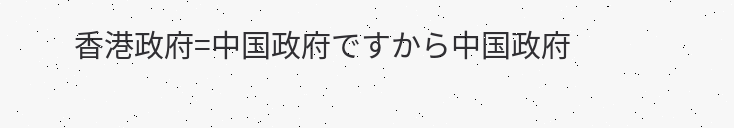香港政府=中国政府ですから中国政府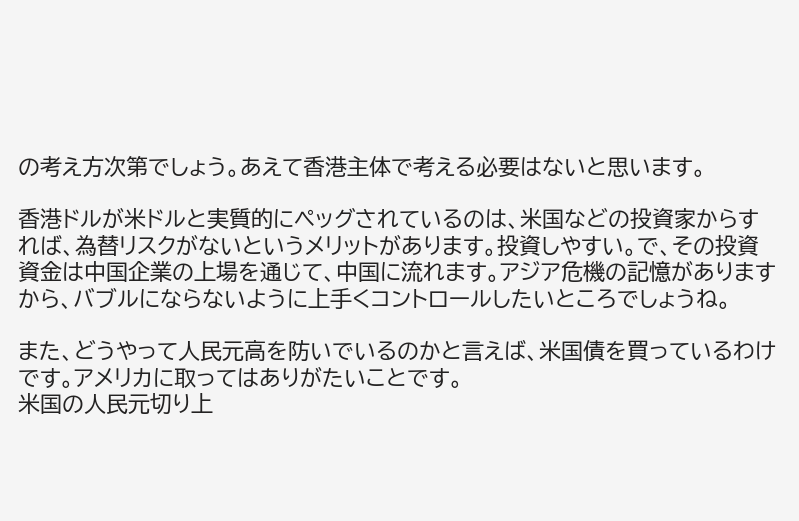の考え方次第でしょう。あえて香港主体で考える必要はないと思います。

香港ドルが米ドルと実質的にペッグされているのは、米国などの投資家からすれば、為替リスクがないというメリットがあります。投資しやすい。で、その投資資金は中国企業の上場を通じて、中国に流れます。アジア危機の記憶がありますから、バブルにならないように上手くコントロールしたいところでしょうね。

また、どうやって人民元高を防いでいるのかと言えば、米国債を買っているわけです。アメリカに取ってはありがたいことです。
米国の人民元切り上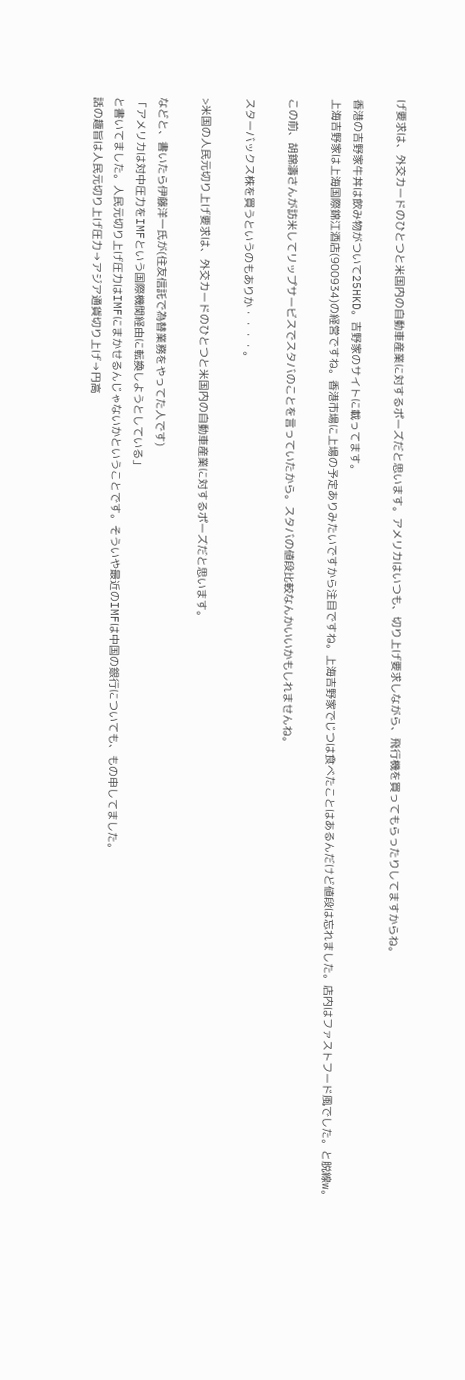げ要求は、外交カードのひとつと米国内の自動車産業に対するポーズだと思います。アメリカはいつも、切り上げ要求しながら、飛行機を買ってもらったりしてますからね。

香港の吉野家牛丼は飲み物がついて25HKD。吉野家のサイトに載ってます。
上海吉野家は上海国際錦江酒店(900934)の経営ですね。香港市場に上場の予定ありみたいですから注目ですね。上海吉野家でじつは食べたことはあるんだけど値段は忘れました。店内はファストフード風でした。と脱線w。

この前、胡錦濤さんが訪米してリップサービスでスタバのことを言っていたから。スタバの値段比較なんかいいかもしれませんね。

スターバックス株を買うというのもありか・・・・。

>米国の人民元切り上げ要求は、外交カードのひとつと米国内の自動車産業に対するポーズだと思います。

などと、書いたら伊藤洋一氏が(住友信託で為替業務をやってた人です)
「アメリカは対中圧力をIMFという国際機関経由に転換しようとしている」
と書いてました。人民元切り上げ圧力はIMFにまかせるんじゃないかということです。そういや最近のIMFは中国の銀行についても、もの申してました。
話の趣旨は人民元切り上げ圧力→アジア通貨切り上げ→円高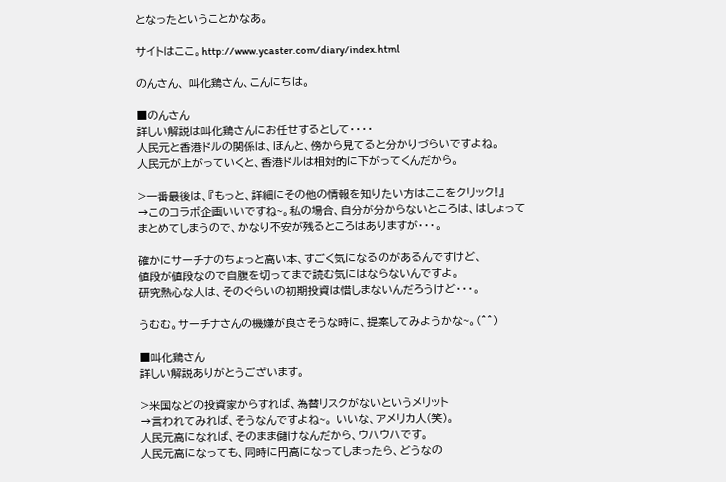となったということかなあ。

サイトはここ。http://www.ycaster.com/diary/index.html

のんさん、 叫化鶏さん、こんにちは。

■のんさん
詳しい解説は叫化鶏さんにお任せするとして・・・・
人民元と香港ドルの関係は、ほんと、傍から見てると分かりづらいですよね。
人民元が上がっていくと、香港ドルは相対的に下がってくんだから。

>一番最後は、『もっと、詳細にその他の情報を知りたい方はここをクリック!』
→このコラボ企画いいですね~。私の場合、自分が分からないところは、はしょって
まとめてしまうので、かなり不安が残るところはありますが・・・。

確かにサーチナのちょっと高い本、すごく気になるのがあるんですけど、
値段が値段なので自腹を切ってまで読む気にはならないんですよ。
研究熱心な人は、そのぐらいの初期投資は惜しまないんだろうけど・・・。

うむむ。サーチナさんの機嫌が良さそうな時に、提案してみようかな~。(^^)

■叫化鶏さん
詳しい解説ありがとうございます。

>米国などの投資家からすれば、為替リスクがないというメリット
→言われてみれば、そうなんですよね~。 いいな、アメリカ人(笑)。
人民元高になれば、そのまま儲けなんだから、ウハウハです。
人民元高になっても、同時に円高になってしまったら、どうなの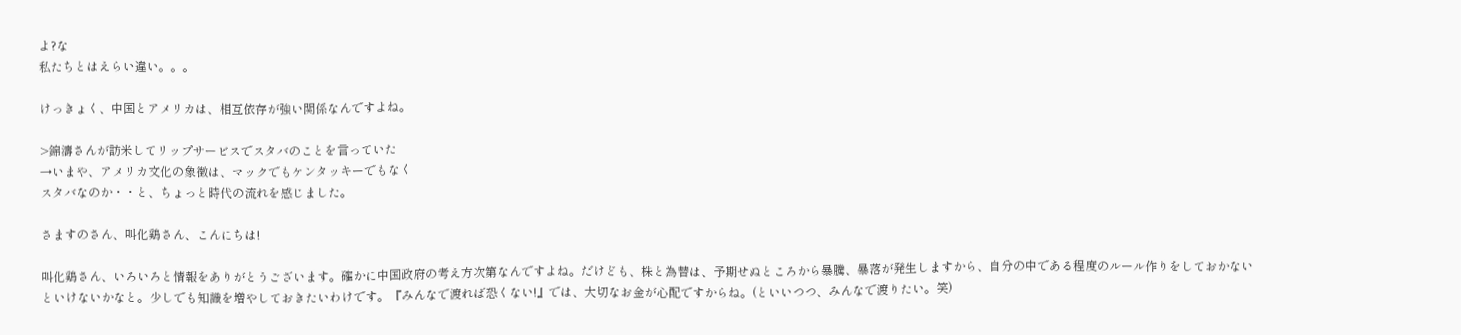よ?な
私たちとはえらい違い。。。

けっきょく、中国とアメリカは、相互依存が強い関係なんですよね。

>錦濤さんが訪米してリップサービスでスタバのことを言っていた
→いまや、アメリカ文化の象徴は、マックでもケンタッキーでもなく
スタバなのか・・と、ちょっと時代の流れを感じました。

さますのさん、叫化鶏さん、こんにちは!

叫化鶏さん、いろいろと情報をありがとうございます。確かに中国政府の考え方次第なんですよね。だけども、株と為替は、予期せぬところから暴騰、暴落が発生しますから、自分の中である程度のルール作りをしておかないといけないかなと。少しでも知識を増やしておきたいわけです。『みんなで渡れば恐くない!』では、大切なお金が心配ですからね。(といいつつ、みんなで渡りたい。笑)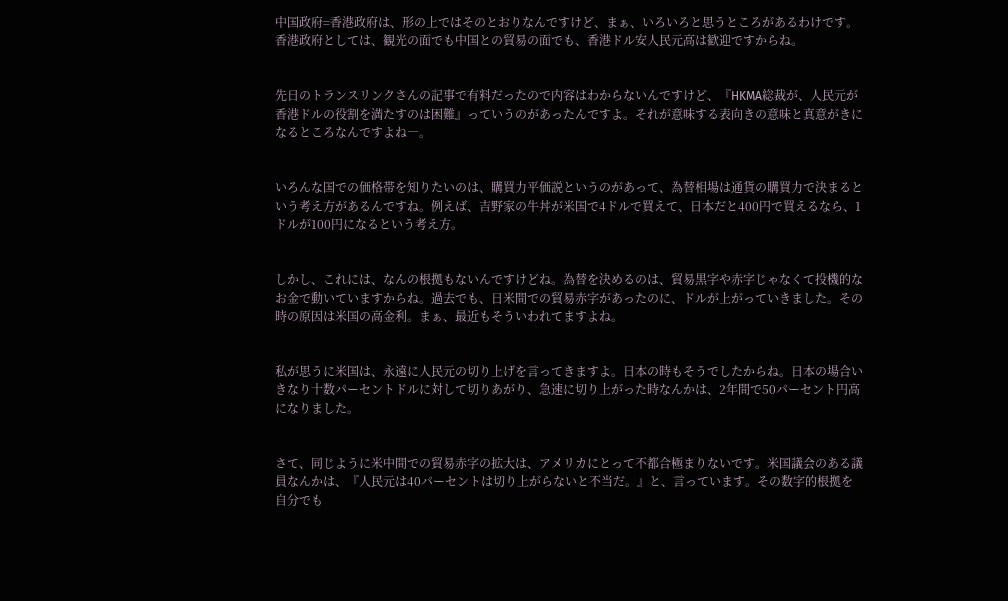中国政府=香港政府は、形の上ではそのとおりなんですけど、まぁ、いろいろと思うところがあるわけです。香港政府としては、観光の面でも中国との貿易の面でも、香港ドル安人民元高は歓迎ですからね。


先日のトランスリンクさんの記事で有料だったので内容はわからないんですけど、『HKMA総裁が、人民元が香港ドルの役割を満たすのは困難』っていうのがあったんですよ。それが意味する表向きの意味と真意がきになるところなんですよね―。


いろんな国での価格帯を知りたいのは、購買力平価説というのがあって、為替相場は通貨の購買力で決まるという考え方があるんですね。例えば、吉野家の牛丼が米国で4ドルで買えて、日本だと400円で買えるなら、1ドルが100円になるという考え方。


しかし、これには、なんの根拠もないんですけどね。為替を決めるのは、貿易黒字や赤字じゃなくて投機的なお金で動いていますからね。過去でも、日米間での貿易赤字があったのに、ドルが上がっていきました。その時の原因は米国の高金利。まぁ、最近もそういわれてますよね。


私が思うに米国は、永遠に人民元の切り上げを言ってきますよ。日本の時もそうでしたからね。日本の場合いきなり十数パーセントドルに対して切りあがり、急速に切り上がった時なんかは、2年間で50パーセント円高になりました。


さて、同じように米中間での貿易赤字の拡大は、アメリカにとって不都合極まりないです。米国議会のある議員なんかは、『人民元は40パーセントは切り上がらないと不当だ。』と、言っています。その数字的根拠を自分でも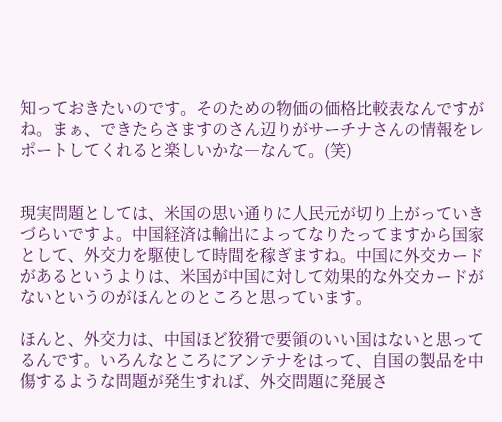知っておきたいのです。そのための物価の価格比較表なんですがね。まぁ、できたらさますのさん辺りがサーチナさんの情報をレポートしてくれると楽しいかな―なんて。(笑)


現実問題としては、米国の思い通りに人民元が切り上がっていきづらいですよ。中国経済は輸出によってなりたってますから国家として、外交力を駆使して時間を稼ぎますね。中国に外交カードがあるというよりは、米国が中国に対して効果的な外交カードがないというのがほんとのところと思っています。

ほんと、外交力は、中国ほど狡猾で要領のいい国はないと思ってるんです。いろんなところにアンテナをはって、自国の製品を中傷するような問題が発生すれば、外交問題に発展さ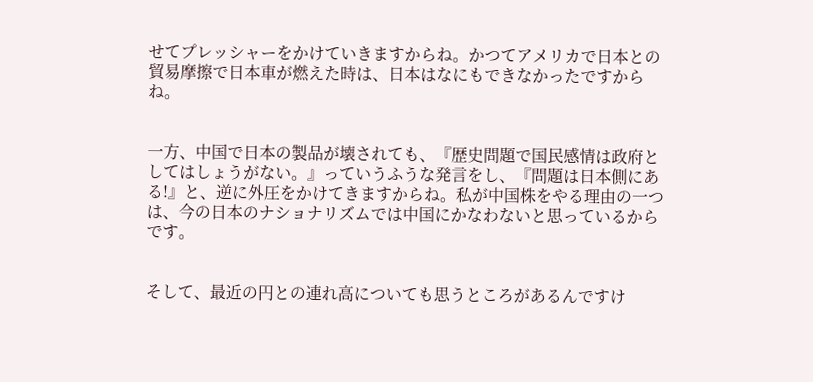せてプレッシャーをかけていきますからね。かつてアメリカで日本との貿易摩擦で日本車が燃えた時は、日本はなにもできなかったですからね。


一方、中国で日本の製品が壊されても、『歴史問題で国民感情は政府としてはしょうがない。』っていうふうな発言をし、『問題は日本側にある!』と、逆に外圧をかけてきますからね。私が中国株をやる理由の一つは、今の日本のナショナリズムでは中国にかなわないと思っているからです。


そして、最近の円との連れ高についても思うところがあるんですけ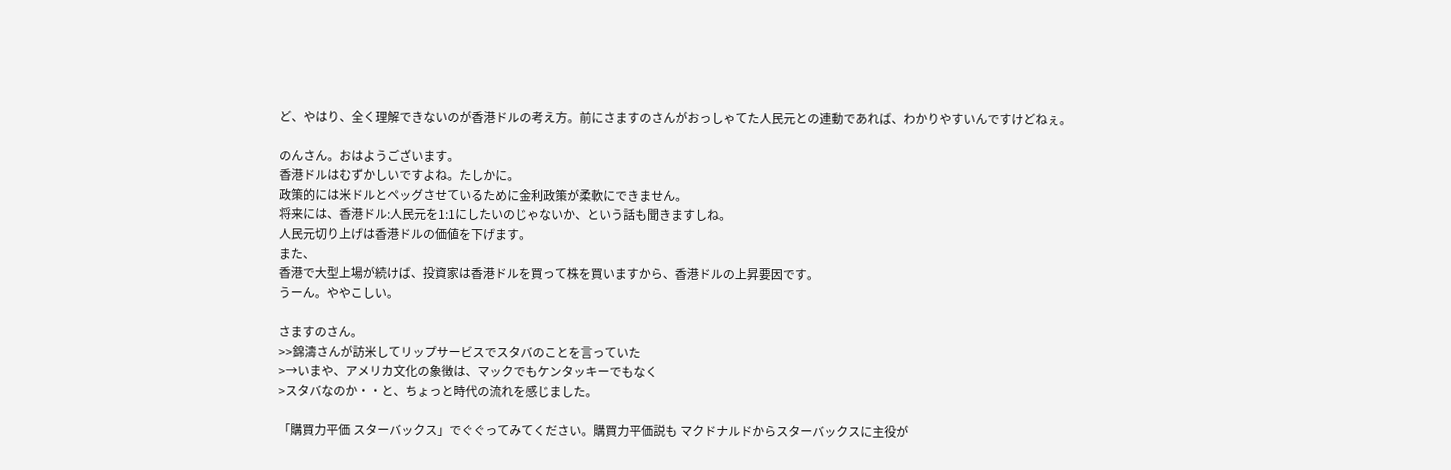ど、やはり、全く理解できないのが香港ドルの考え方。前にさますのさんがおっしゃてた人民元との連動であれば、わかりやすいんですけどねぇ。

のんさん。おはようございます。
香港ドルはむずかしいですよね。たしかに。
政策的には米ドルとペッグさせているために金利政策が柔軟にできません。
将来には、香港ドル:人民元を1:1にしたいのじゃないか、という話も聞きますしね。
人民元切り上げは香港ドルの価値を下げます。
また、
香港で大型上場が続けば、投資家は香港ドルを買って株を買いますから、香港ドルの上昇要因です。
うーん。ややこしい。

さますのさん。
>>錦濤さんが訪米してリップサービスでスタバのことを言っていた
>→いまや、アメリカ文化の象徴は、マックでもケンタッキーでもなく
>スタバなのか・・と、ちょっと時代の流れを感じました。

「購買力平価 スターバックス」でぐぐってみてください。購買力平価説も マクドナルドからスターバックスに主役が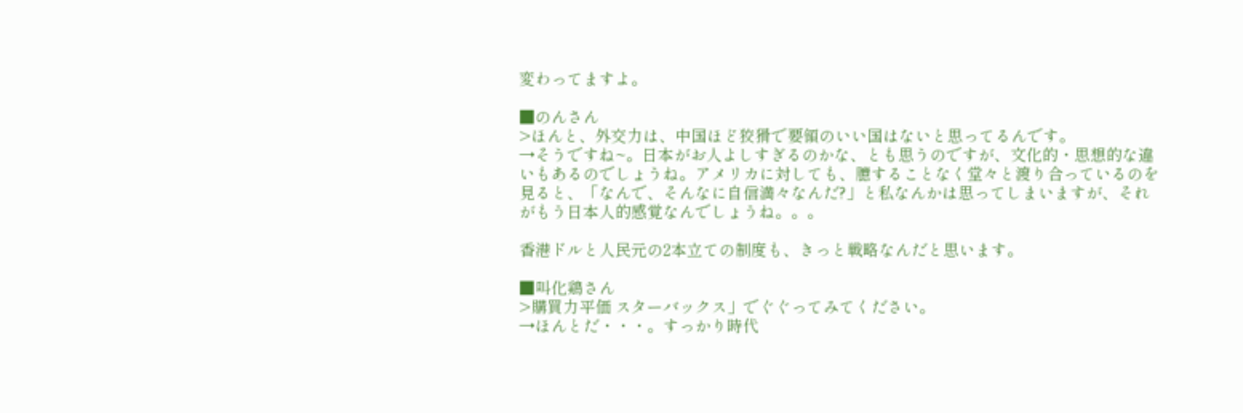変わってますよ。

■のんさん
>ほんと、外交力は、中国ほど狡猾で要領のいい国はないと思ってるんです。
→そうですね~。日本がお人よしすぎるのかな、とも思うのですが、文化的・思想的な違いもあるのでしょうね。アメリカに対しても、臆することなく堂々と渡り合っているのを見ると、「なんで、そんなに自信満々なんだ?」と私なんかは思ってしまいますが、それがもう日本人的感覚なんでしょうね。。。

香港ドルと人民元の2本立ての制度も、きっと戦略なんだと思います。

■叫化鶏さん
>購買力平価 スターバックス」でぐぐってみてください。
→ほんとだ・・・。すっかり時代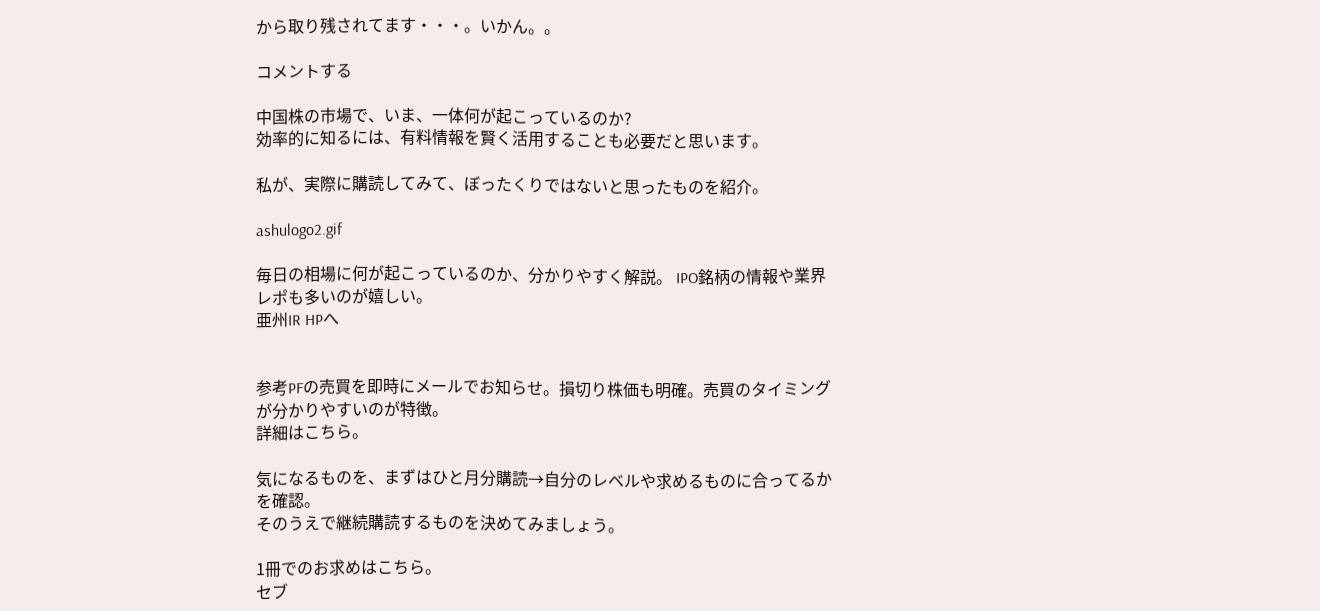から取り残されてます・・・。いかん。。

コメントする

中国株の市場で、いま、一体何が起こっているのか?
効率的に知るには、有料情報を賢く活用することも必要だと思います。

私が、実際に購読してみて、ぼったくりではないと思ったものを紹介。

ashulogo2.gif

毎日の相場に何が起こっているのか、分かりやすく解説。 IPO銘柄の情報や業界レポも多いのが嬉しい。
亜州IR HPへ


参考PFの売買を即時にメールでお知らせ。損切り株価も明確。売買のタイミングが分かりやすいのが特徴。
詳細はこちら。

気になるものを、まずはひと月分購読→自分のレベルや求めるものに合ってるかを確認。
そのうえで継続購読するものを決めてみましょう。

1冊でのお求めはこちら。
セブ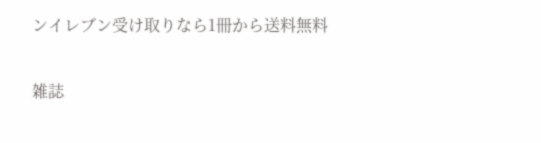ンイレブン受け取りなら1冊から送料無料

雑誌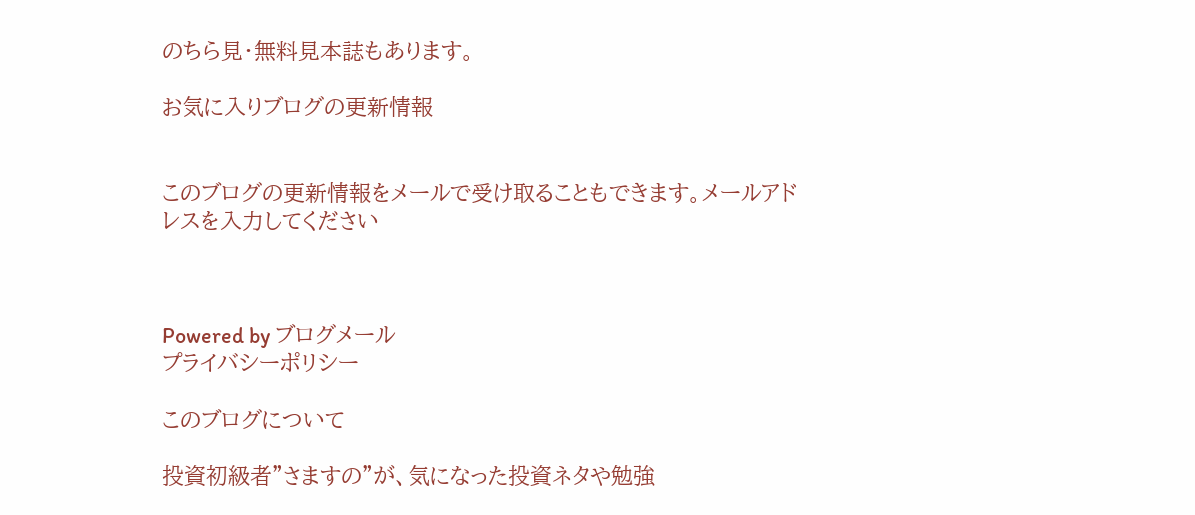のちら見・無料見本誌もあります。

お気に入りブログの更新情報


このブログの更新情報をメールで受け取ることもできます。メールアドレスを入力してください



Powered by ブログメール
プライバシーポリシー

このブログについて

投資初級者”さますの”が、気になった投資ネタや勉強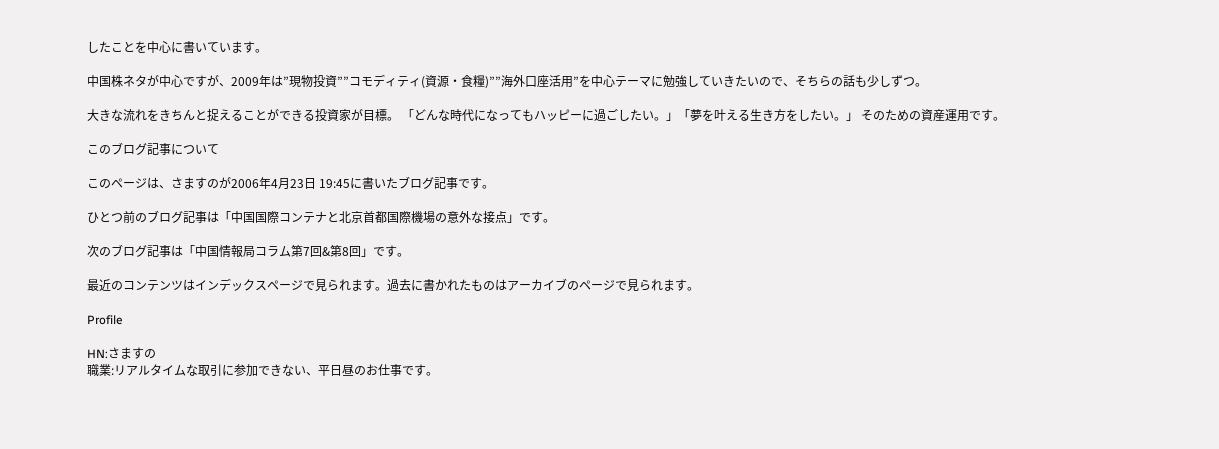したことを中心に書いています。

中国株ネタが中心ですが、2009年は”現物投資””コモディティ(資源・食糧)””海外口座活用”を中心テーマに勉強していきたいので、そちらの話も少しずつ。

大きな流れをきちんと捉えることができる投資家が目標。 「どんな時代になってもハッピーに過ごしたい。」「夢を叶える生き方をしたい。」 そのための資産運用です。

このブログ記事について

このページは、さますのが2006年4月23日 19:45に書いたブログ記事です。

ひとつ前のブログ記事は「中国国際コンテナと北京首都国際機場の意外な接点」です。

次のブログ記事は「中国情報局コラム第7回&第8回」です。

最近のコンテンツはインデックスページで見られます。過去に書かれたものはアーカイブのページで見られます。

Profile

HN:さますの
職業:リアルタイムな取引に参加できない、平日昼のお仕事です。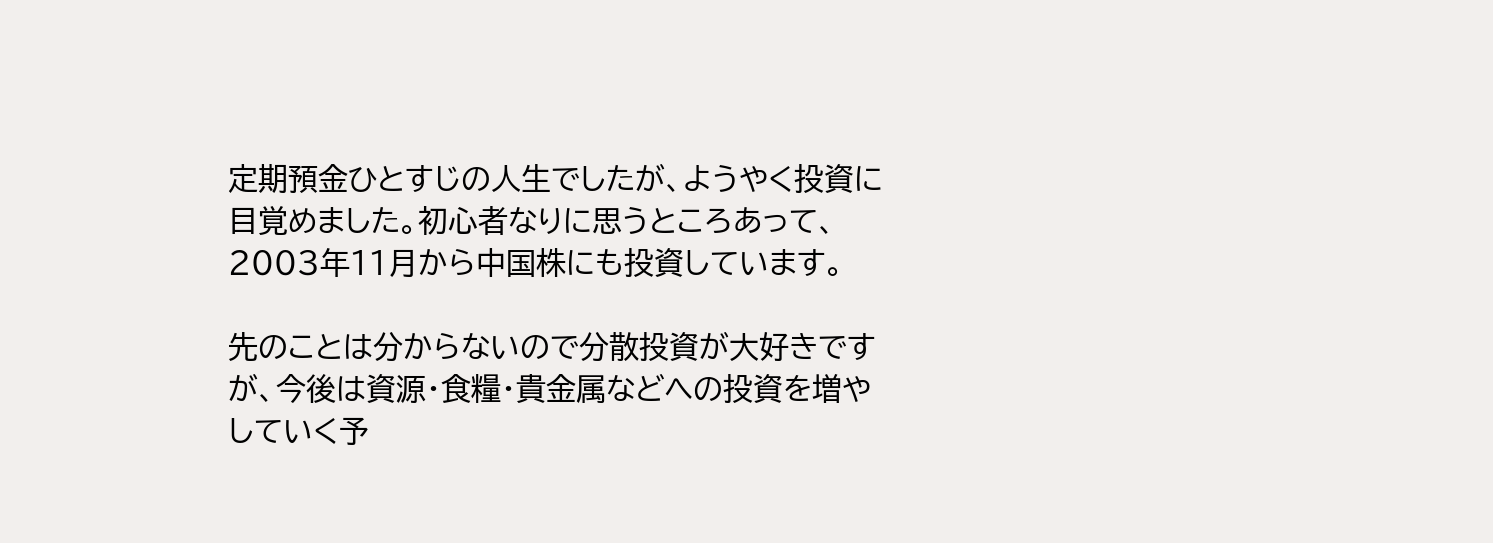定期預金ひとすじの人生でしたが、ようやく投資に目覚めました。初心者なりに思うところあって、2003年11月から中国株にも投資しています。

先のことは分からないので分散投資が大好きですが、今後は資源・食糧・貴金属などへの投資を増やしていく予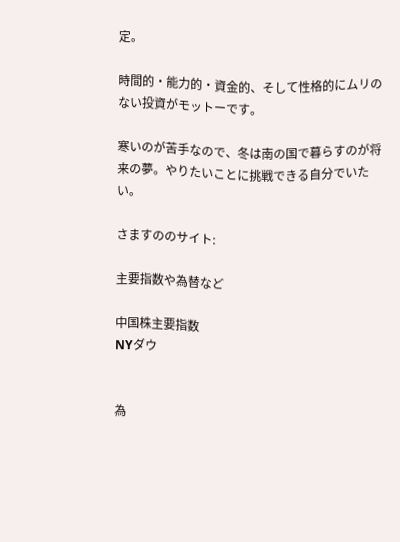定。

時間的・能力的・資金的、そして性格的にムリのない投資がモットーです。

寒いのが苦手なので、冬は南の国で暮らすのが将来の夢。やりたいことに挑戦できる自分でいたい。

さますののサイト:

主要指数や為替など

中国株主要指数
NYダウ


為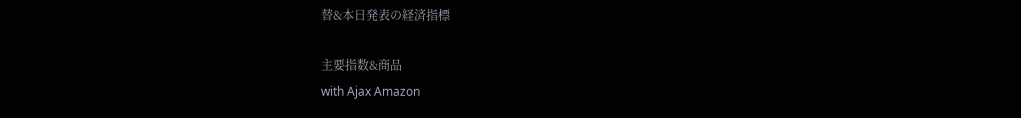替&本日発表の経済指標

主要指数&商品
with Ajax Amazon